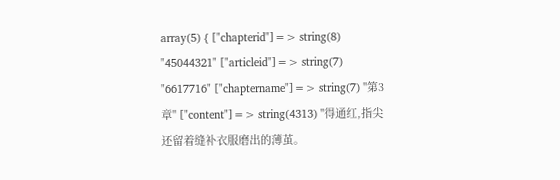array(5) { ["chapterid"]=> string(8) "45044321" ["articleid"]=> string(7) "6617716" ["chaptername"]=> string(7) "第3章" ["content"]=> string(4313) "得通红,指尖还留着缝补衣服磨出的薄茧。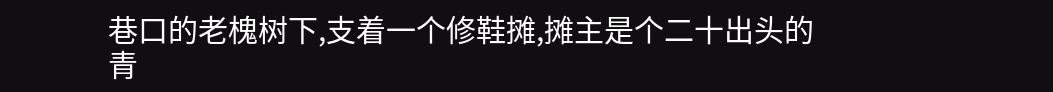巷口的老槐树下,支着一个修鞋摊,摊主是个二十出头的青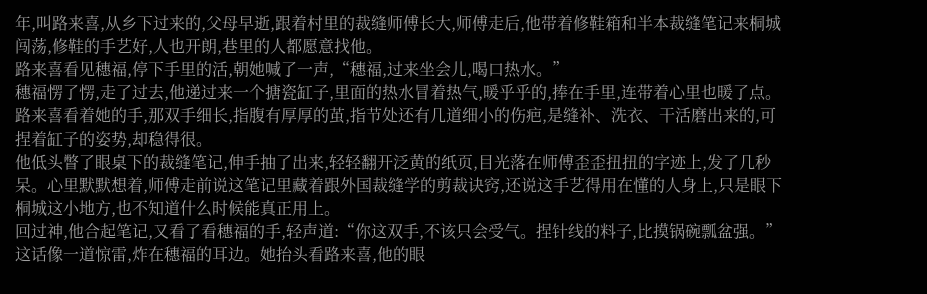年,叫路来喜,从乡下过来的,父母早逝,跟着村里的裁缝师傅长大,师傅走后,他带着修鞋箱和半本裁缝笔记来桐城闯荡,修鞋的手艺好,人也开朗,巷里的人都愿意找他。
路来喜看见穗福,停下手里的活,朝她喊了一声,“穗福,过来坐会儿,喝口热水。”
穗福愣了愣,走了过去,他递过来一个搪瓷缸子,里面的热水冒着热气,暖乎乎的,捧在手里,连带着心里也暖了点。路来喜看着她的手,那双手细长,指腹有厚厚的茧,指节处还有几道细小的伤疤,是缝补、洗衣、干活磨出来的,可捏着缸子的姿势,却稳得很。
他低头瞥了眼桌下的裁缝笔记,伸手抽了出来,轻轻翻开泛黄的纸页,目光落在师傅歪歪扭扭的字迹上,发了几秒呆。心里默默想着,师傅走前说这笔记里藏着跟外国裁缝学的剪裁诀窍,还说这手艺得用在懂的人身上,只是眼下桐城这小地方,也不知道什么时候能真正用上。
回过神,他合起笔记,又看了看穗福的手,轻声道:“你这双手,不该只会受气。捏针线的料子,比摸锅碗瓢盆强。”
这话像一道惊雷,炸在穗福的耳边。她抬头看路来喜,他的眼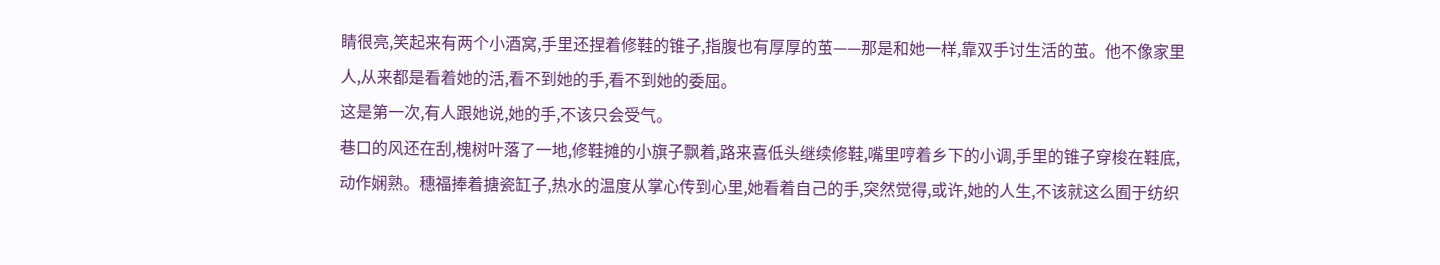睛很亮,笑起来有两个小酒窝,手里还捏着修鞋的锥子,指腹也有厚厚的茧——那是和她一样,靠双手讨生活的茧。他不像家里人,从来都是看着她的活,看不到她的手,看不到她的委屈。
这是第一次,有人跟她说,她的手,不该只会受气。
巷口的风还在刮,槐树叶落了一地,修鞋摊的小旗子飘着,路来喜低头继续修鞋,嘴里哼着乡下的小调,手里的锥子穿梭在鞋底,动作娴熟。穗福捧着搪瓷缸子,热水的温度从掌心传到心里,她看着自己的手,突然觉得,或许,她的人生,不该就这么囿于纺织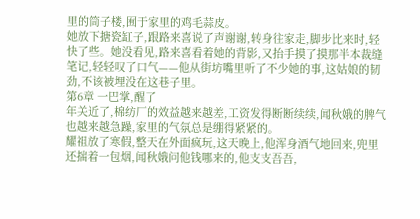里的筒子楼,囿于家里的鸡毛蒜皮。
她放下搪瓷缸子,跟路来喜说了声谢谢,转身往家走,脚步比来时,轻快了些。她没看见,路来喜看着她的背影,又抬手摸了摸那半本裁缝笔记,轻轻叹了口气——他从街坊嘴里听了不少她的事,这姑娘的韧劲,不该被埋没在这巷子里。
第6章 一巴掌,醒了
年关近了,棉纺厂的效益越来越差,工资发得断断续续,闻秋娥的脾气也越来越急躁,家里的气氛总是绷得紧紧的。
耀祖放了寒假,整天在外面疯玩,这天晚上,他浑身酒气地回来,兜里还揣着一包烟,闻秋娥问他钱哪来的,他支支吾吾,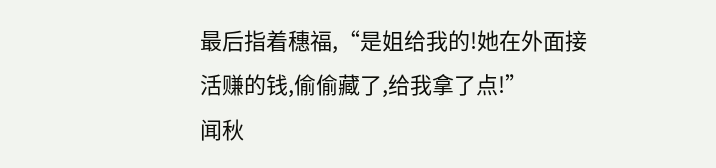最后指着穗福,“是姐给我的!她在外面接活赚的钱,偷偷藏了,给我拿了点!”
闻秋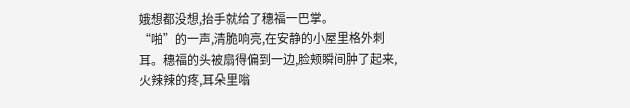娥想都没想,抬手就给了穗福一巴掌。
“啪”的一声,清脆响亮,在安静的小屋里格外刺耳。穗福的头被扇得偏到一边,脸颊瞬间肿了起来,火辣辣的疼,耳朵里嗡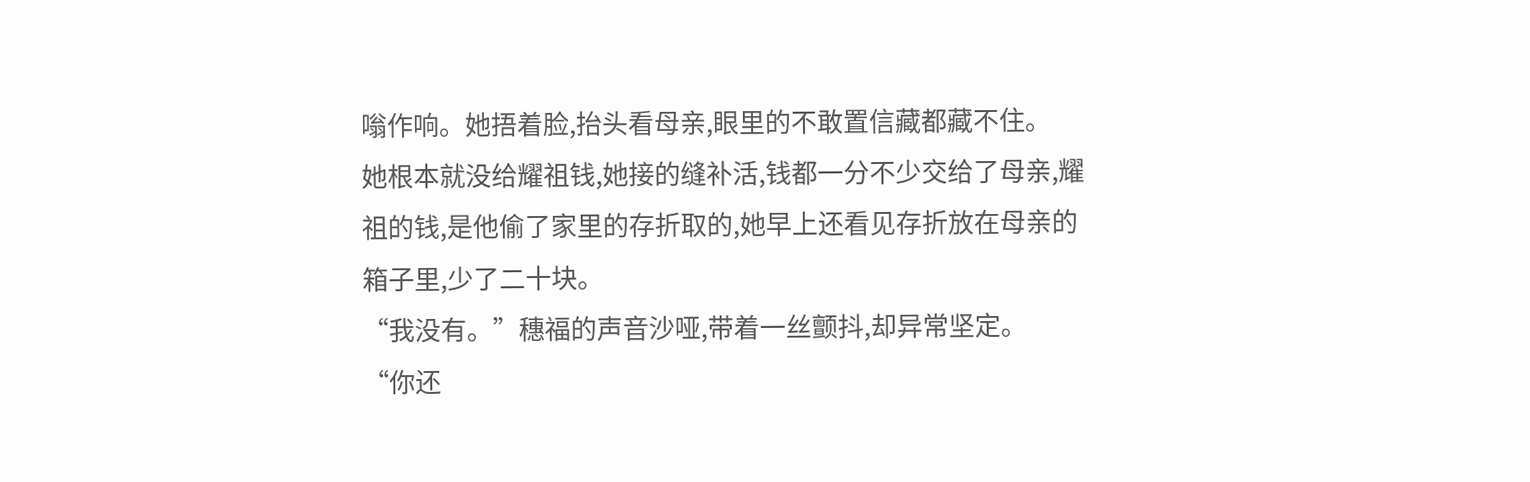嗡作响。她捂着脸,抬头看母亲,眼里的不敢置信藏都藏不住。
她根本就没给耀祖钱,她接的缝补活,钱都一分不少交给了母亲,耀祖的钱,是他偷了家里的存折取的,她早上还看见存折放在母亲的箱子里,少了二十块。
“我没有。”穗福的声音沙哑,带着一丝颤抖,却异常坚定。
“你还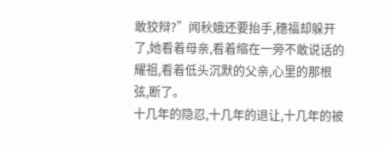敢狡辩?”闻秋娥还要抬手,穗福却躲开了,她看着母亲,看着缩在一旁不敢说话的耀祖,看着低头沉默的父亲,心里的那根弦,断了。
十几年的隐忍,十几年的退让,十几年的被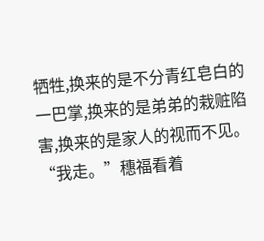牺牲,换来的是不分青红皂白的一巴掌,换来的是弟弟的栽赃陷害,换来的是家人的视而不见。
“我走。”穗福看着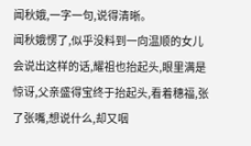闻秋娥,一字一句,说得清晰。
闻秋娥愣了,似乎没料到一向温顺的女儿会说出这样的话,耀祖也抬起头,眼里满是惊讶,父亲盛得宝终于抬起头,看着穗福,张了张嘴,想说什么,却又咽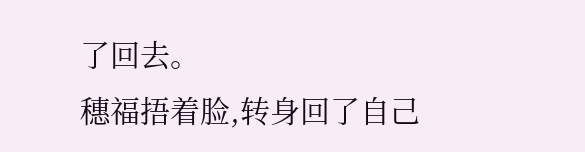了回去。
穗福捂着脸,转身回了自己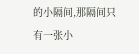的小隔间,那隔间只有一张小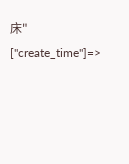床" ["create_time"]=>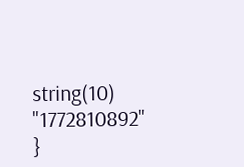string(10) "1772810892" }